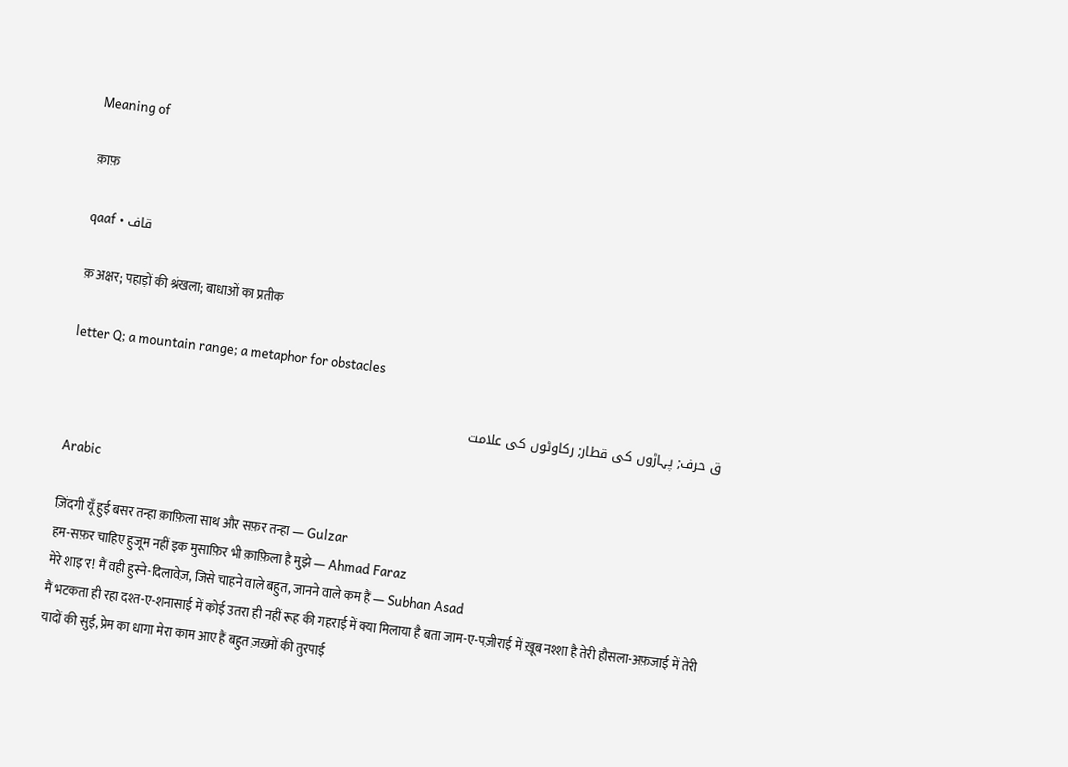Meaning of

क़ाफ़

qaaf • قاف

क़ अक्षर; पहाड़ों की श्रंखला; बाधाओं का प्रतीक

letter Q; a mountain range; a metaphor for obstacles

ق حرف; پہاڑوں کی قطار; رکاوٹوں کی علامت

Arabic

ज़िंदगी यूँ हुई बसर तन्हा क़ाफ़िला साथ और सफ़र तन्हा — Gulzar
हम-सफ़र चाहिए हुजूम नहीं इक मुसाफ़िर भी क़ाफ़िला है मुझे — Ahmad Faraz
मेरे शाइ'र! मैं वही हुस्ने-दिलावेज़, जिसे चाहने वाले बहुत, जानने वाले कम हैं — Subhan Asad
मैं भटकता ही रहा दश्त-ए-शनासाई में कोई उतरा ही नहीं रूह की गहराई में क्या मिलाया है बता जाम-ए-पज़ीराई में ख़ूब नश्शा है तेरी हौसला-अफ़जाई में तेरी यादों की सुई, प्रेम का धागा मेरा काम आए हैं बहुत ज़ख़्मों की तुरपाई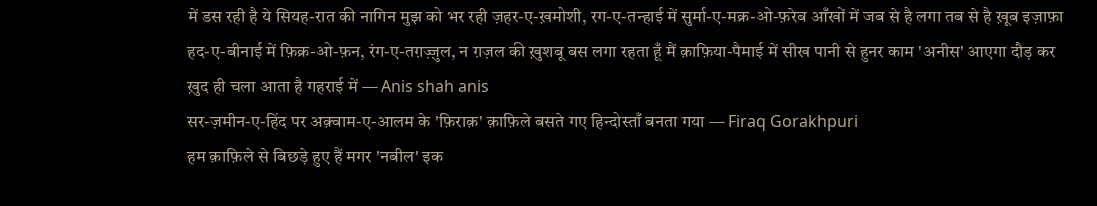में डस रही है ये सियह-रात की नागिन मुझ को भर रही ज़हर-ए-ख़मोशी, रग-ए-तन्हाई में सुर्मा-ए-मक्र-ओ-फ़रेब आँखों में जब से है लगा तब से है ख़ूब इज़ाफ़ा हद-ए-बीनाई में फ़िक्र-ओ-फ़न, रंग-ए-तग़ज़्ज़ुल, न ग़ज़ल की ख़ुशबू बस लगा रहता हूँ मैं क़ाफ़िया-पैमाई में सीख पानी से हुनर काम 'अनीस' आएगा दौड़ कर ख़ुद ही चला आता है गहराई में — Anis shah anis
सर-ज़मीन-ए-हिंद पर अक़्वाम-ए-आलम के 'फ़िराक़' क़ाफ़िले बसते गए हिन्दोस्ताँ बनता गया — Firaq Gorakhpuri
हम क़ाफ़िले से बिछड़े हुए हैं मगर 'नबील' इक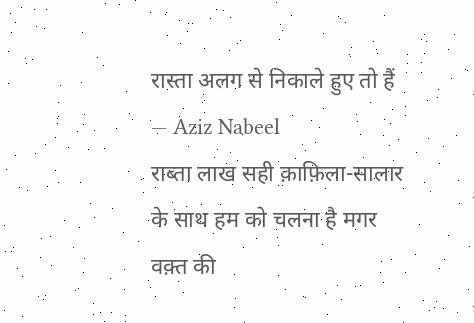रास्ता अलग से निकाले हुए तो हैं — Aziz Nabeel
राब्ता लाख सही क़ाफ़िला-सालार के साथ हम को चलना है मगर वक़्त की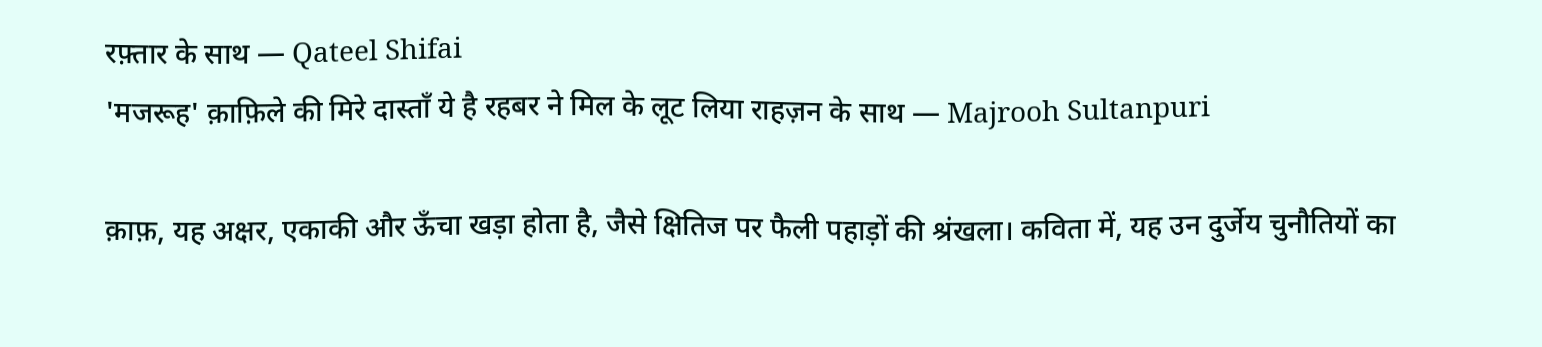रफ़्तार के साथ — Qateel Shifai
'मजरूह' क़ाफ़िले की मिरे दास्ताँ ये है रहबर ने मिल के लूट लिया राहज़न के साथ — Majrooh Sultanpuri

क़ाफ़, यह अक्षर, एकाकी और ऊँचा खड़ा होता है, जैसे क्षितिज पर फैली पहाड़ों की श्रंखला। कविता में, यह उन दुर्जेय चुनौतियों का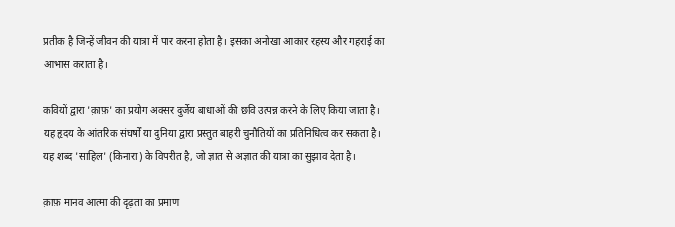प्रतीक है जिन्हें जीवन की यात्रा में पार करना होता है। इसका अनोखा आकार रहस्य और गहराई का आभास कराता है।

कवियों द्वारा 'क़ाफ़' का प्रयोग अक्सर दुर्जेय बाधाओं की छवि उत्पन्न करने के लिए किया जाता है। यह हृदय के आंतरिक संघर्षों या दुनिया द्वारा प्रस्तुत बाहरी चुनौतियों का प्रतिनिधित्व कर सकता है। यह शब्द 'साहिल' (किनारा) के विपरीत है, जो ज्ञात से अज्ञात की यात्रा का सुझाव देता है।

क़ाफ़ मानव आत्मा की दृढ़ता का प्रमाण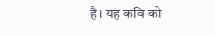है। यह कवि को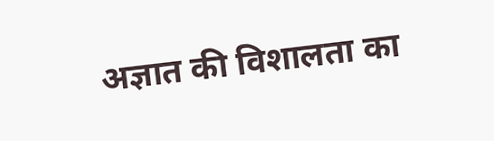अज्ञात की विशालता का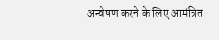अन्वेषण करने के लिए आमंत्रित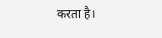करता है।